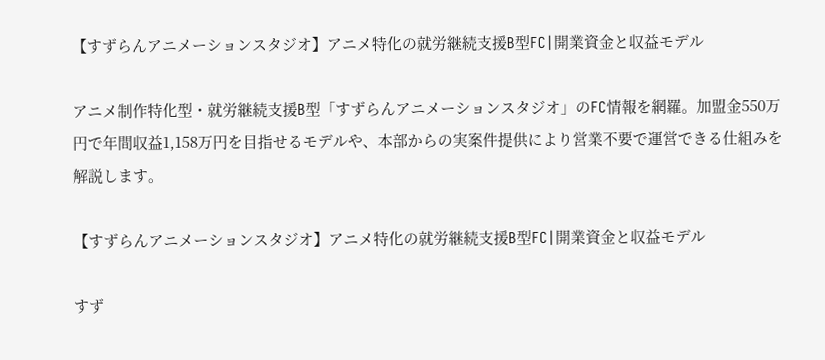【すずらんアニメーションスタジオ】アニメ特化の就労継続支援B型FC|開業資金と収益モデル

アニメ制作特化型・就労継続支援B型「すずらんアニメーションスタジオ」のFC情報を網羅。加盟金550万円で年間収益1,158万円を目指せるモデルや、本部からの実案件提供により営業不要で運営できる仕組みを解説します。

【すずらんアニメーションスタジオ】アニメ特化の就労継続支援B型FC|開業資金と収益モデル

すず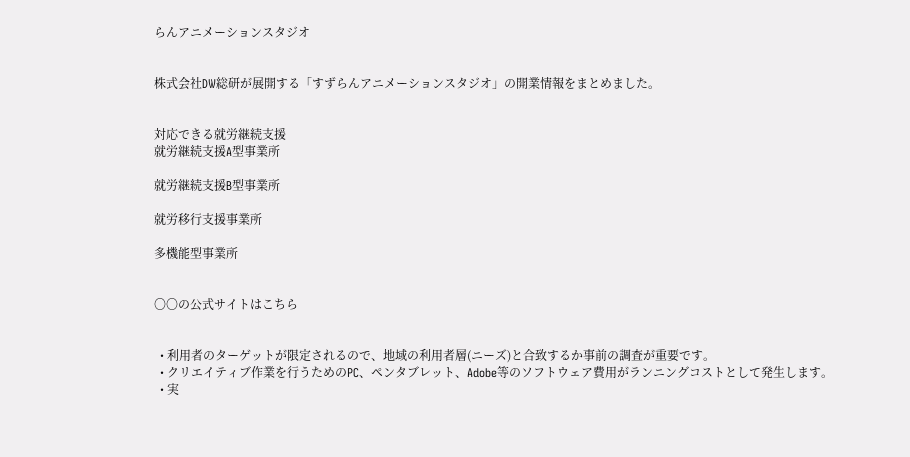らんアニメーションスタジオ


株式会社DW総研が展開する「すずらんアニメーションスタジオ」の開業情報をまとめました。


対応できる就労継続支援
就労継続支援A型事業所

就労継続支援B型事業所

就労移行支援事業所

多機能型事業所


〇〇の公式サイトはこちら


  • 利用者のターゲットが限定されるので、地域の利用者層(ニーズ)と合致するか事前の調査が重要です。
  • クリエイティブ作業を行うためのPC、ペンタブレット、Adobe等のソフトウェア費用がランニングコストとして発生します。
  • 実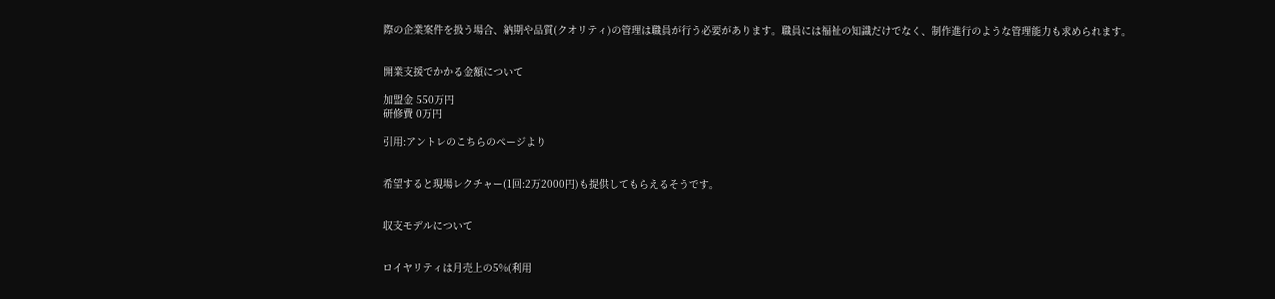際の企業案件を扱う場合、納期や品質(クオリティ)の管理は職員が行う必要があります。職員には福祉の知識だけでなく、制作進行のような管理能力も求められます。


開業支援でかかる金額について

加盟金 550万円
研修費 0万円

引用:アントレのこちらのページより


希望すると現場レクチャー(1回:2万2000円)も提供してもらえるそうです。


収支モデルについて


ロイヤリティは月売上の5%(利用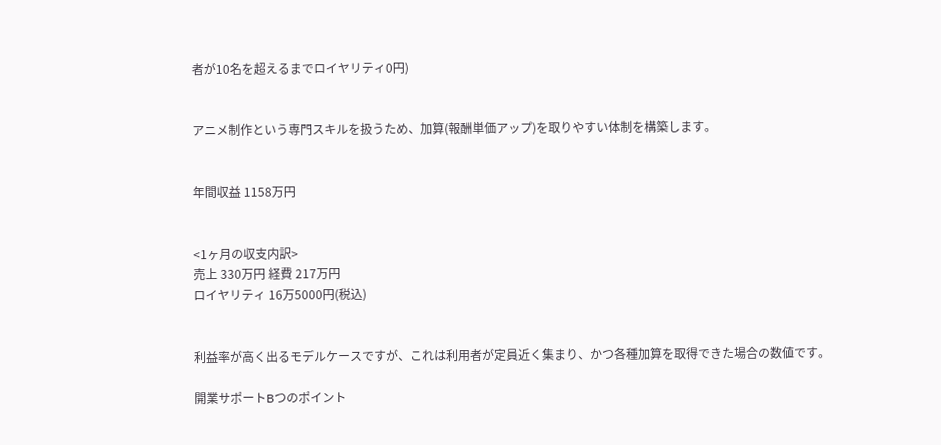者が10名を超えるまでロイヤリティ0円)


アニメ制作という専門スキルを扱うため、加算(報酬単価アップ)を取りやすい体制を構築します。


年間収益 1158万円


<1ヶ月の収支内訳>
売上 330万円 経費 217万円
ロイヤリティ 16万5000円(税込)


利益率が高く出るモデルケースですが、これは利用者が定員近く集まり、かつ各種加算を取得できた場合の数値です。

開業サポートBつのポイント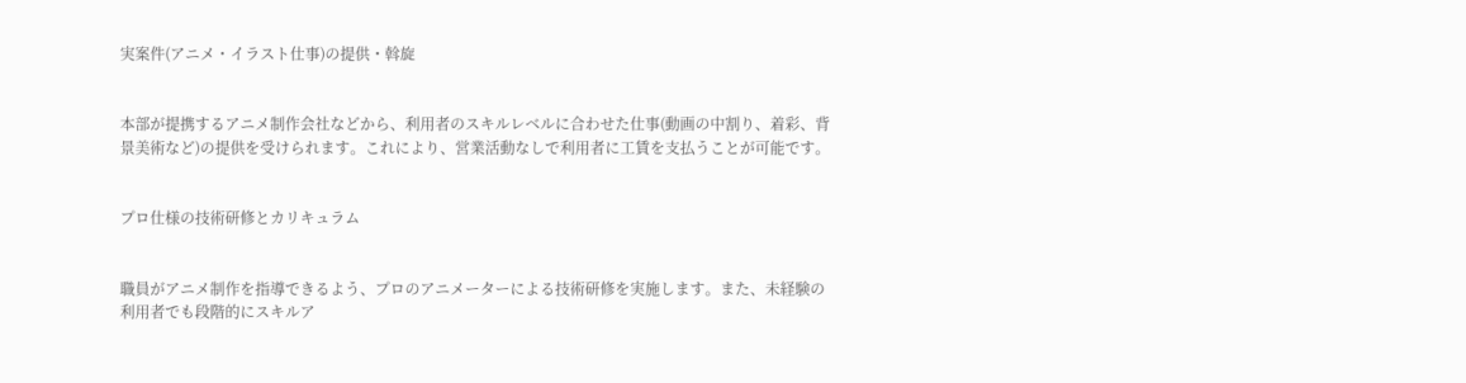実案件(アニメ・イラスト仕事)の提供・斡旋


本部が提携するアニメ制作会社などから、利用者のスキルレベルに合わせた仕事(動画の中割り、着彩、背景美術など)の提供を受けられます。これにより、営業活動なしで利用者に工賃を支払うことが可能です。


プロ仕様の技術研修とカリキュラム


職員がアニメ制作を指導できるよう、プロのアニメーターによる技術研修を実施します。また、未経験の利用者でも段階的にスキルア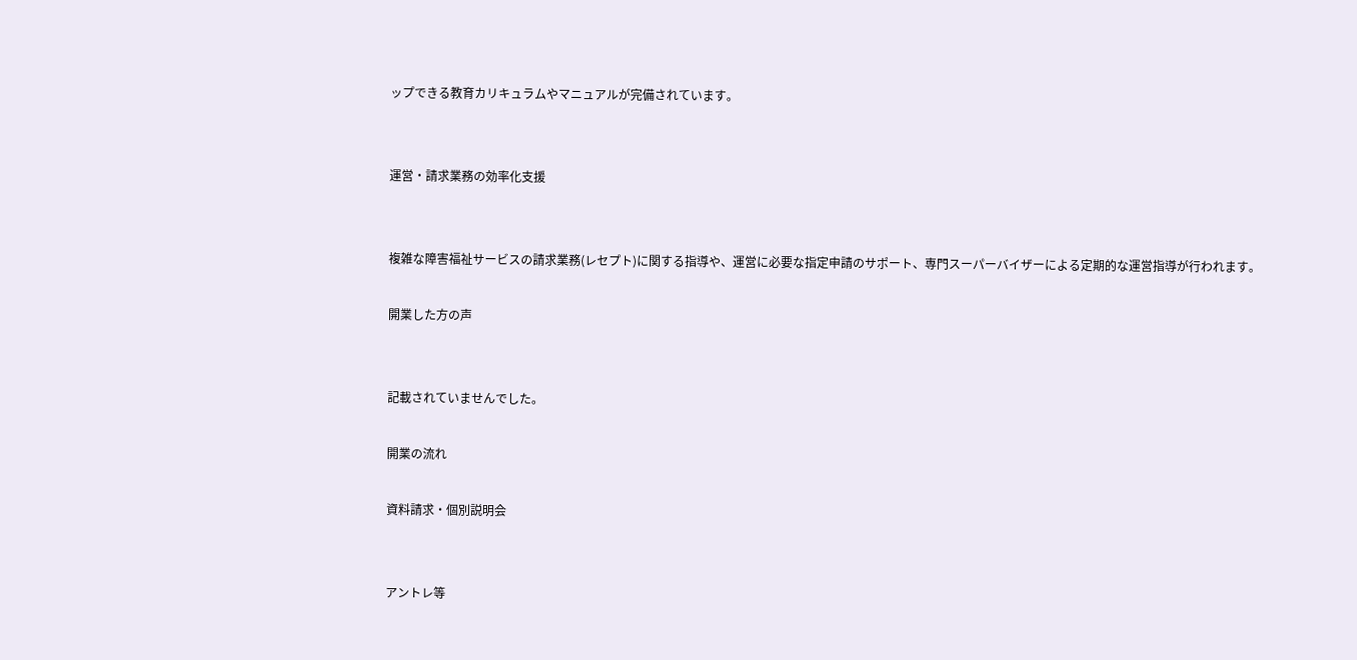ップできる教育カリキュラムやマニュアルが完備されています。


運営・請求業務の効率化支援


複雑な障害福祉サービスの請求業務(レセプト)に関する指導や、運営に必要な指定申請のサポート、専門スーパーバイザーによる定期的な運営指導が行われます。

開業した方の声


記載されていませんでした。

開業の流れ

資料請求・個別説明会


アントレ等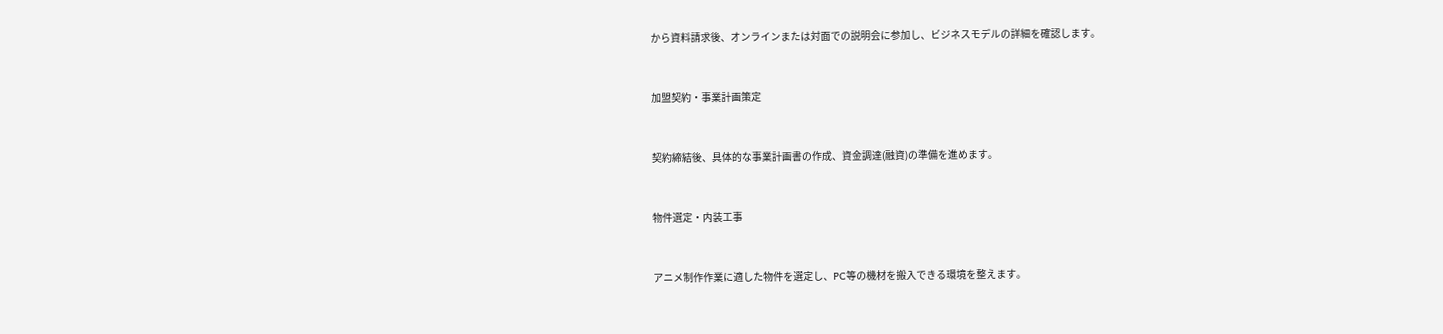から資料請求後、オンラインまたは対面での説明会に参加し、ビジネスモデルの詳細を確認します。


加盟契約・事業計画策定


契約締結後、具体的な事業計画書の作成、資金調達(融資)の準備を進めます。


物件選定・内装工事


アニメ制作作業に適した物件を選定し、PC等の機材を搬入できる環境を整えます。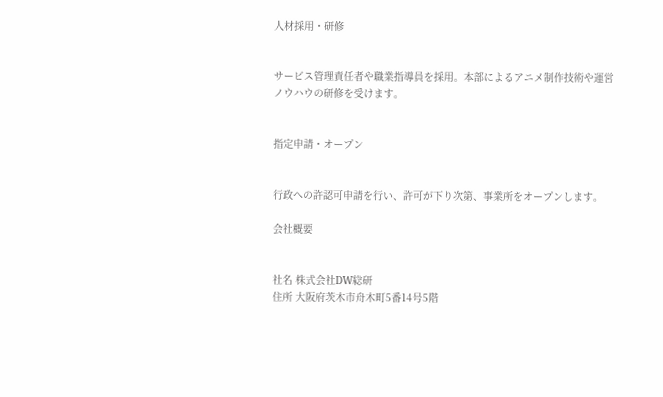人材採用・研修


サービス管理責任者や職業指導員を採用。本部によるアニメ制作技術や運営ノウハウの研修を受けます。


指定申請・オープン


行政への許認可申請を行い、許可が下り次第、事業所をオープンします。

会社概要


社名 株式会社DW総研
住所 大阪府茨木市舟木町5番14号5階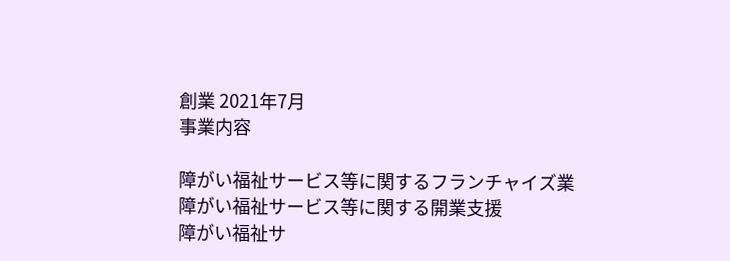創業 2021年7月
事業内容

障がい福祉サービス等に関するフランチャイズ業
障がい福祉サービス等に関する開業支援
障がい福祉サ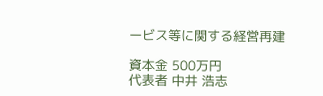ービス等に関する経営再建

資本金 500万円
代表者 中井 浩志